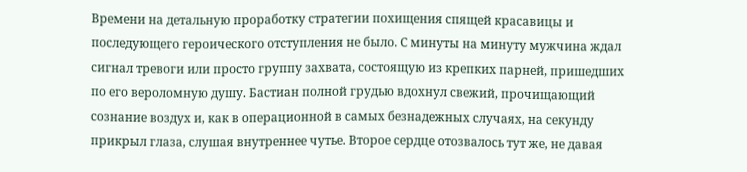Времени на детальную проработку стратегии похищения спящей красавицы и последующего героического отступления не было. С минуты на минуту мужчина ждал сигнал тревоги или просто группу захвата, состоящую из крепких парней, пришедших по его вероломную душу. Бастиан полной грудью вдохнул свежий, прочищающий сознание воздух и, как в операционной в самых безнадежных случаях, на секунду прикрыл глаза, слушая внутреннее чутье. Второе сердце отозвалось тут же, не давая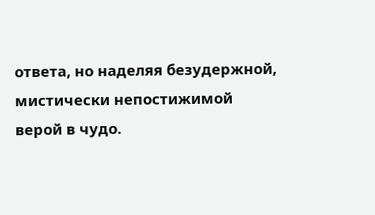ответа, но наделяя безудержной, мистически непостижимой верой в чудо.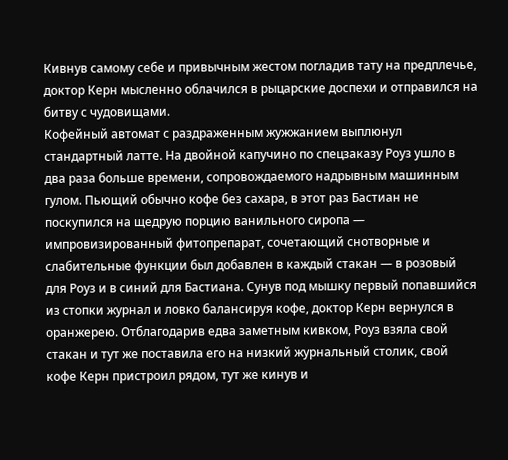Кивнув самому себе и привычным жестом погладив тату на предплечье, доктор Керн мысленно облачился в рыцарские доспехи и отправился на битву с чудовищами.
Кофейный автомат с раздраженным жужжанием выплюнул стандартный латте. На двойной капучино по спецзаказу Роуз ушло в два раза больше времени, сопровождаемого надрывным машинным гулом. Пьющий обычно кофе без сахара, в этот раз Бастиан не поскупился на щедрую порцию ванильного сиропа — импровизированный фитопрепарат, сочетающий снотворные и слабительные функции был добавлен в каждый стакан — в розовый для Роуз и в синий для Бастиана. Сунув под мышку первый попавшийся из стопки журнал и ловко балансируя кофе, доктор Керн вернулся в оранжерею. Отблагодарив едва заметным кивком, Роуз взяла свой стакан и тут же поставила его на низкий журнальный столик, свой кофе Керн пристроил рядом, тут же кинув и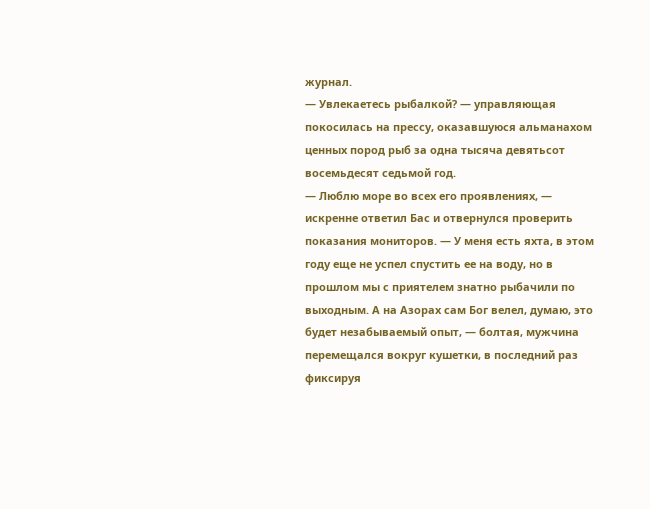журнал.
— Увлекаетесь рыбалкой? — управляющая покосилась на прессу, оказавшуюся альманахом ценных пород рыб за одна тысяча девятьсот восемьдесят седьмой год.
— Люблю море во всех его проявлениях, — искренне ответил Бас и отвернулся проверить показания мониторов. — У меня есть яхта, в этом году еще не успел спустить ее на воду, но в прошлом мы с приятелем знатно рыбачили по выходным. А на Азорах сам Бог велел, думаю, это будет незабываемый опыт, — болтая, мужчина перемещался вокруг кушетки, в последний раз фиксируя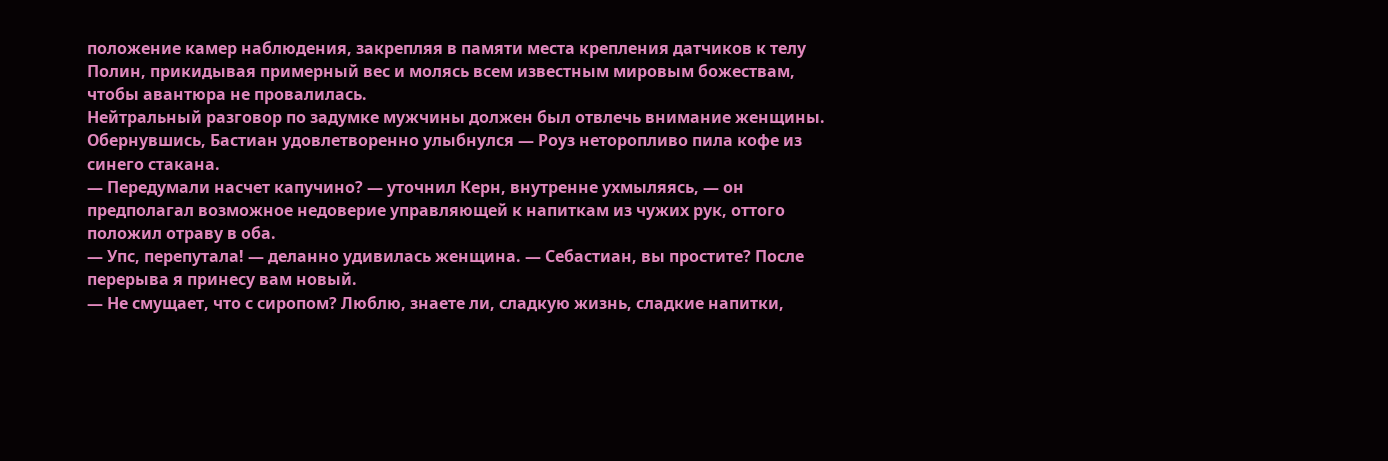положение камер наблюдения, закрепляя в памяти места крепления датчиков к телу Полин, прикидывая примерный вес и молясь всем известным мировым божествам, чтобы авантюра не провалилась.
Нейтральный разговор по задумке мужчины должен был отвлечь внимание женщины. Обернувшись, Бастиан удовлетворенно улыбнулся — Роуз неторопливо пила кофе из синего стакана.
— Передумали насчет капучино? — уточнил Керн, внутренне ухмыляясь, — он предполагал возможное недоверие управляющей к напиткам из чужих рук, оттого положил отраву в оба.
— Упс, перепутала! — деланно удивилась женщина. — Себастиан, вы простите? После перерыва я принесу вам новый.
— Не смущает, что с сиропом? Люблю, знаете ли, сладкую жизнь, сладкие напитки,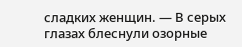сладких женщин. — В серых глазах блеснули озорные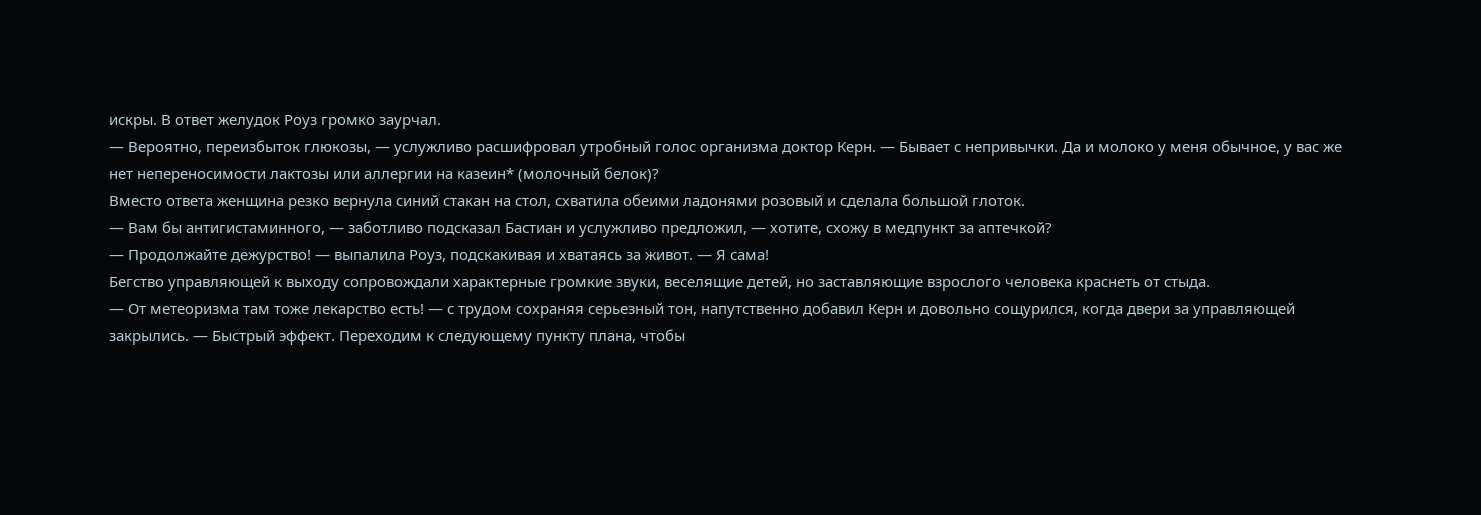искры. В ответ желудок Роуз громко заурчал.
— Вероятно, переизбыток глюкозы, — услужливо расшифровал утробный голос организма доктор Керн. — Бывает с непривычки. Да и молоко у меня обычное, у вас же нет непереносимости лактозы или аллергии на казеин* (молочный белок)?
Вместо ответа женщина резко вернула синий стакан на стол, схватила обеими ладонями розовый и сделала большой глоток.
— Вам бы антигистаминного, — заботливо подсказал Бастиан и услужливо предложил, — хотите, схожу в медпункт за аптечкой?
— Продолжайте дежурство! — выпалила Роуз, подскакивая и хватаясь за живот. — Я сама!
Бегство управляющей к выходу сопровождали характерные громкие звуки, веселящие детей, но заставляющие взрослого человека краснеть от стыда.
— От метеоризма там тоже лекарство есть! — с трудом сохраняя серьезный тон, напутственно добавил Керн и довольно сощурился, когда двери за управляющей закрылись. — Быстрый эффект. Переходим к следующему пункту плана, чтобы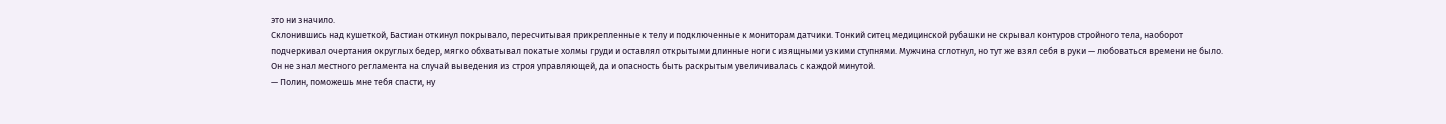это ни значило.
Склонившись над кушеткой, Бастиан откинул покрывало, пересчитывая прикрепленные к телу и подключенные к мониторам датчики. Тонкий ситец медицинской рубашки не скрывал контуров стройного тела, наоборот подчеркивал очертания округлых бедер, мягко обхватывал покатые холмы груди и оставлял открытыми длинные ноги с изящными узкими ступнями. Мужчина сглотнул, но тут же взял себя в руки — любоваться времени не было. Он не знал местного регламента на случай выведения из строя управляющей, да и опасность быть раскрытым увеличивалась с каждой минутой.
— Полин, поможешь мне тебя спасти, ну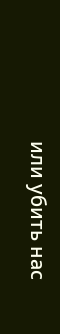или убить нас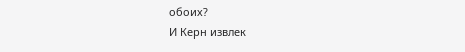обоих?
И Керн извлек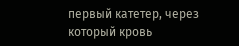первый катетер, через который кровь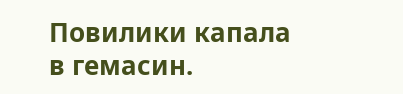Повилики капала в гемасин.